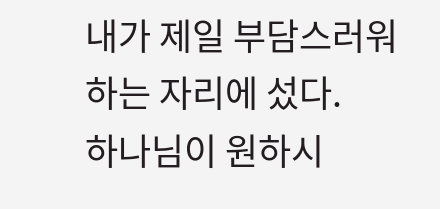내가 제일 부담스러워 하는 자리에 섰다.
하나님이 원하시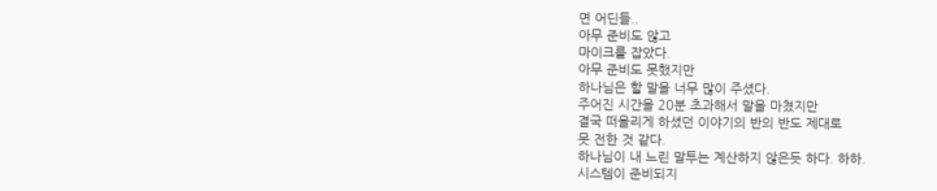면 어딘들..
아무 준비도 않고
마이크를 잡았다.
아무 준비도 못했지만
하나님은 할 말을 너무 많이 주셨다.
주어진 시간을 20분 초과해서 말을 마쳤지만
결국 떠올리게 하셨던 이야기의 반의 반도 제대로
못 전한 것 같다.
하나님이 내 느린 말투는 계산하지 않은듯 하다. 하하.
시스템이 준비되지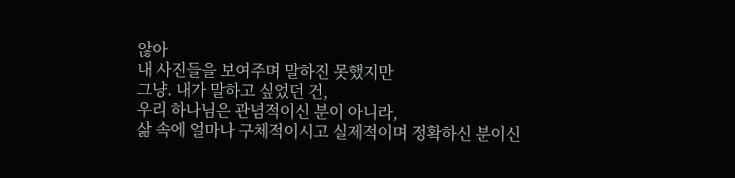않아
내 사진들을 보여주며 말하진 못했지만
그냥. 내가 말하고 싶었던 건,
우리 하나님은 관념적이신 분이 아니라,
삶 속에 얼마나 구체적이시고 실제적이며 정확하신 분이신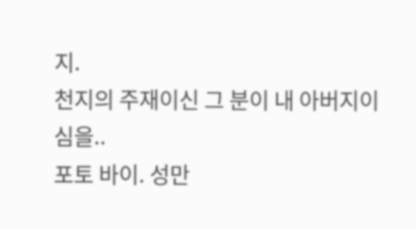지.
천지의 주재이신 그 분이 내 아버지이심을..
포토 바이. 성만